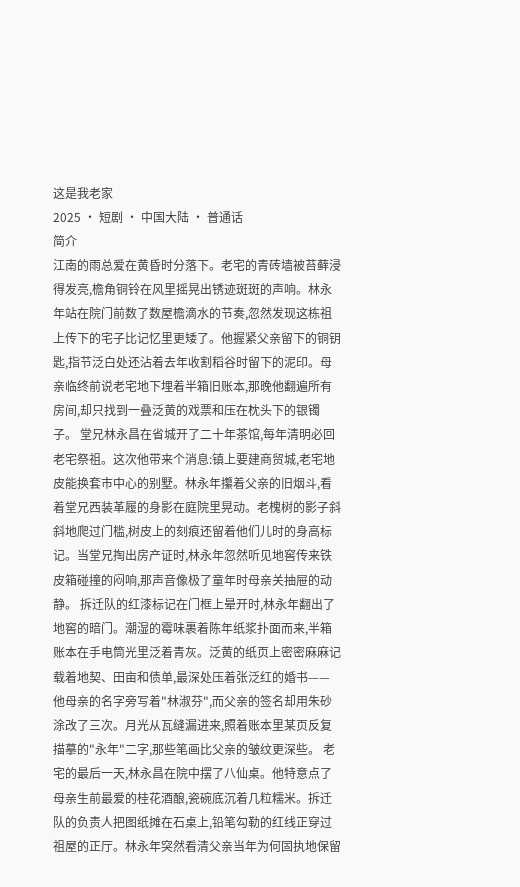这是我老家
2025 · 短剧 · 中国大陆 · 普通话
简介
江南的雨总爱在黄昏时分落下。老宅的青砖墙被苔藓浸得发亮,檐角铜铃在风里摇晃出锈迹斑斑的声响。林永年站在院门前数了数屋檐滴水的节奏,忽然发现这栋祖上传下的宅子比记忆里更矮了。他握紧父亲留下的铜钥匙,指节泛白处还沾着去年收割稻谷时留下的泥印。母亲临终前说老宅地下埋着半箱旧账本,那晚他翻遍所有房间,却只找到一叠泛黄的戏票和压在枕头下的银镯子。 堂兄林永昌在省城开了二十年茶馆,每年清明必回老宅祭祖。这次他带来个消息:镇上要建商贸城,老宅地皮能换套市中心的别墅。林永年攥着父亲的旧烟斗,看着堂兄西装革履的身影在庭院里晃动。老槐树的影子斜斜地爬过门槛,树皮上的刻痕还留着他们儿时的身高标记。当堂兄掏出房产证时,林永年忽然听见地窖传来铁皮箱碰撞的闷响,那声音像极了童年时母亲关抽屉的动静。 拆迁队的红漆标记在门框上晕开时,林永年翻出了地窖的暗门。潮湿的霉味裹着陈年纸浆扑面而来,半箱账本在手电筒光里泛着青灰。泛黄的纸页上密密麻麻记载着地契、田亩和债单,最深处压着张泛红的婚书——他母亲的名字旁写着"林淑芬",而父亲的签名却用朱砂涂改了三次。月光从瓦缝漏进来,照着账本里某页反复描摹的"永年"二字,那些笔画比父亲的皱纹更深些。 老宅的最后一天,林永昌在院中摆了八仙桌。他特意点了母亲生前最爱的桂花酒酿,瓷碗底沉着几粒糯米。拆迁队的负责人把图纸摊在石桌上,铅笔勾勒的红线正穿过祖屋的正厅。林永年突然看清父亲当年为何固执地保留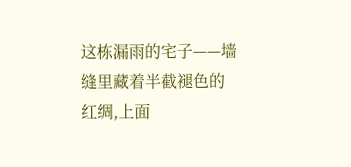这栋漏雨的宅子——墙缝里藏着半截褪色的红绸,上面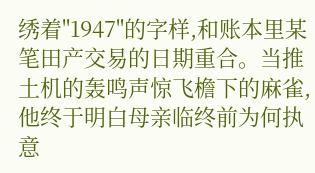绣着"1947"的字样,和账本里某笔田产交易的日期重合。当推土机的轰鸣声惊飞檐下的麻雀,他终于明白母亲临终前为何执意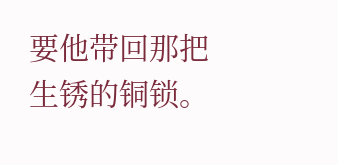要他带回那把生锈的铜锁。